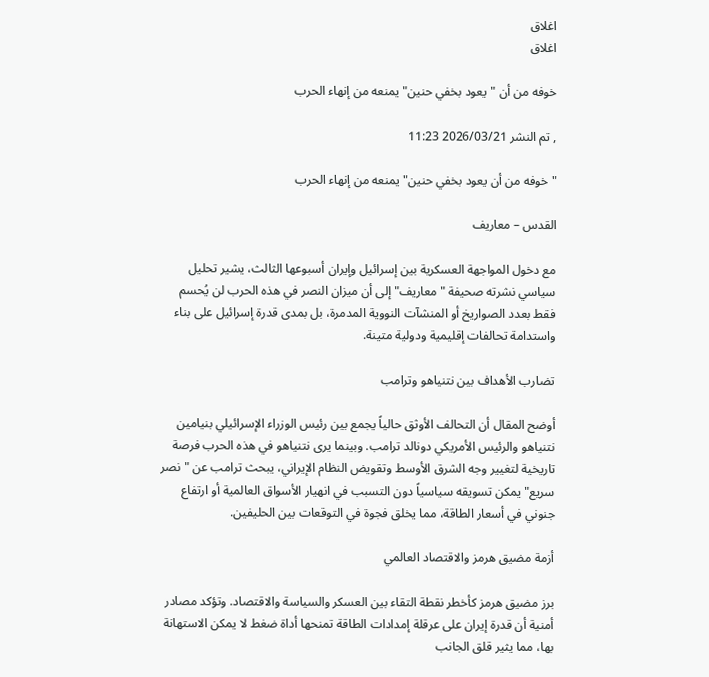اغلاق
اغلاق

خوفه من أن "يعود بخفي حنين" يمنعه من إنهاء الحرب

, تم النشر 2026/03/21 11:23

" خوفه من أن يعود بخفي حنين" يمنعه من إنهاء الحرب

القدس – معاريف

مع دخول المواجهة العسكرية بين إسرائيل وإيران أسبوعها الثالث، يشير تحليل سياسي نشرته صحيفة "معاريف" إلى أن ميزان النصر في هذه الحرب لن يُحسم فقط بعدد الصواريخ أو المنشآت النووية المدمرة، بل بمدى قدرة إسرائيل على بناء واستدامة تحالفات إقليمية ودولية متينة.

تضارب الأهداف بين نتنياهو وترامب

أوضح المقال أن التحالف الأوثق حالياً يجمع بين رئيس الوزراء الإسرائيلي بنيامين نتنياهو والرئيس الأمريكي دونالد ترامب. وبينما يرى نتنياهو في هذه الحرب فرصة تاريخية لتغيير وجه الشرق الأوسط وتقويض النظام الإيراني، يبحث ترامب عن "نصر سريع" يمكن تسويقه سياسياً دون التسبب في انهيار الأسواق العالمية أو ارتفاع جنوني في أسعار الطاقة، مما يخلق فجوة في التوقعات بين الحليفين.

أزمة مضيق هرمز والاقتصاد العالمي

برز مضيق هرمز كأخطر نقطة التقاء بين العسكر والسياسة والاقتصاد. وتؤكد مصادر أمنية أن قدرة إيران على عرقلة إمدادات الطاقة تمنحها أداة ضغط لا يمكن الاستهانة بها، مما يثير قلق الجانب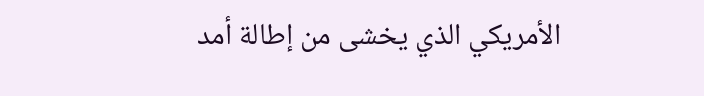الأمريكي الذي يخشى من إطالة أمد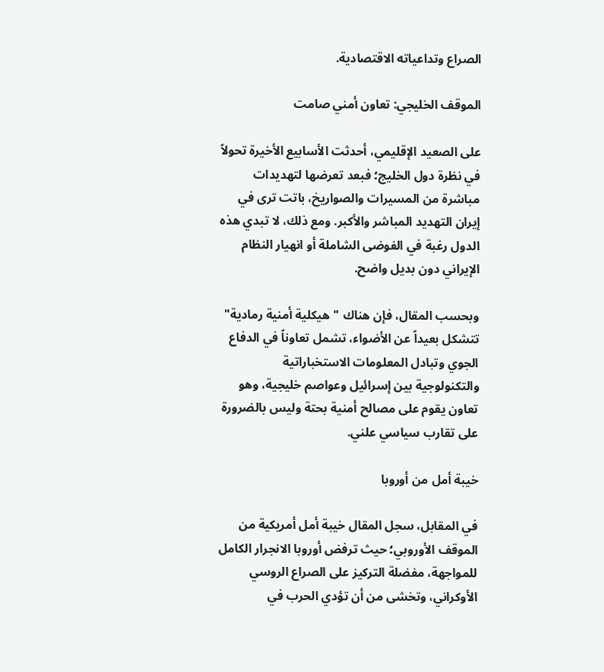الصراع وتداعياته الاقتصادية.

الموقف الخليجي: تعاون أمني صامت

على الصعيد الإقليمي، أحدثت الأسابيع الأخيرة تحولاً في نظرة دول الخليج؛ فبعد تعرضها لتهديدات مباشرة من المسيرات والصواريخ، باتت ترى في إيران التهديد المباشر والأكبر. ومع ذلك، لا تبدي هذه الدول رغبة في الفوضى الشاملة أو انهيار النظام الإيراني دون بديل واضح.

وبحسب المقال، فإن هناك "هيكلية أمنية رمادية" تتشكل بعيداً عن الأضواء، تشمل تعاوناً في الدفاع الجوي وتبادل المعلومات الاستخباراتية والتكنولوجية بين إسرائيل وعواصم خليجية، وهو تعاون يقوم على مصالح أمنية بحتة وليس بالضرورة على تقارب سياسي علني.

خيبة أمل من أوروبا

في المقابل، سجل المقال خيبة أمل أمريكية من الموقف الأوروبي؛ حيث ترفض أوروبا الانجرار الكامل للمواجهة، مفضلة التركيز على الصراع الروسي الأوكراني، وتخشى من أن تؤدي الحرب في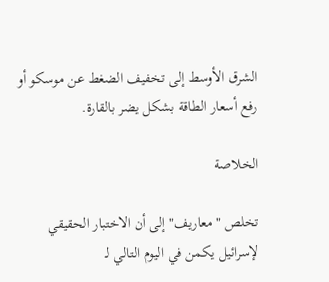الشرق الأوسط إلى تخفيف الضغط عن موسكو أو رفع أسعار الطاقة بشكل يضر بالقارة.

الخلاصة

تخلص "معاريف" إلى أن الاختبار الحقيقي لإسرائيل يكمن في اليوم التالي لـ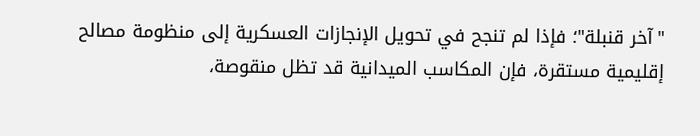"آخر قنبلة"؛ فإذا لم تنجح في تحويل الإنجازات العسكرية إلى منظومة مصالح إقليمية مستقرة، فإن المكاسب الميدانية قد تظل منقوصة،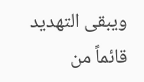ويبقى التهديد قائماً من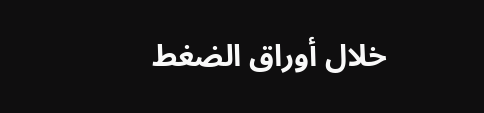خلال أوراق الضغط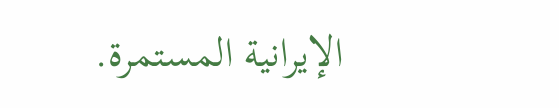الإيرانية المستمرة.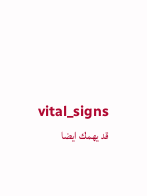vital_signs قد يهمك ايضا